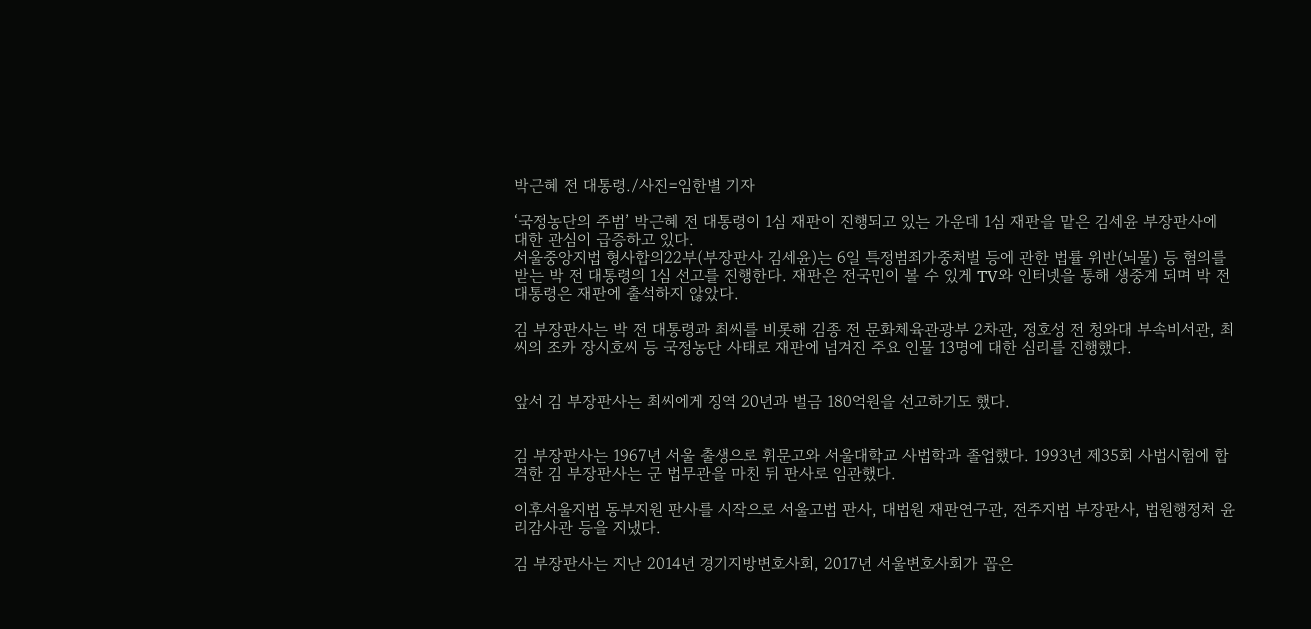박근혜 전 대통령./사진=임한별 기자

‘국정농단의 주범’ 박근혜 전 대통령이 1심 재판이 진행되고 있는 가운데 1심 재판을 맡은 김세윤 부장판사에 대한 관심이 급증하고 있다.
서울중앙지법 형사합의22부(부장판사 김세윤)는 6일 특정범죄가중처벌 등에 관한 법률 위반(뇌물) 등 혐의를 받는 박 전 대통령의 1심 선고를 진행한다. 재판은 전국민이 볼 수 있게 TV와 인터넷을 통해 생중계 되며 박 전 대통령은 재판에 출석하지 않았다.

김 부장판사는 박 전 대통령과 최씨를 비롯해 김종 전 문화체육관광부 2차관, 정호성 전 청와대 부속비서관, 최씨의 조카 장시호씨 등 국정농단 사태로 재판에 넘겨진 주요 인물 13명에 대한 심리를 진행했다.


앞서 김 부장판사는 최씨에게 징역 20년과 벌금 180억원을 선고하기도 했다.


김 부장판사는 1967년 서울 출생으로 휘문고와 서울대학교 사법학과 졸업했다. 1993년 제35회 사법시험에 합격한 김 부장판사는 군 법무관을 마친 뒤 판사로 임관했다.

이후서울지법 동부지원 판사를 시작으로 서울고법 판사, 대법원 재판연구관, 전주지법 부장판사, 법원행정처 윤리감사관 등을 지냈다.

김 부장판사는 지난 2014년 경기지방변호사회, 2017년 서울변호사회가 꼽은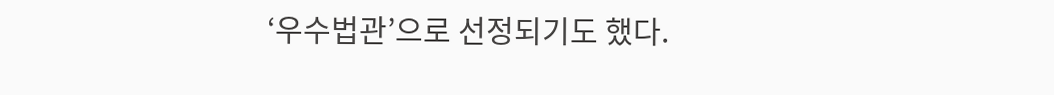‘우수법관’으로 선정되기도 했다.